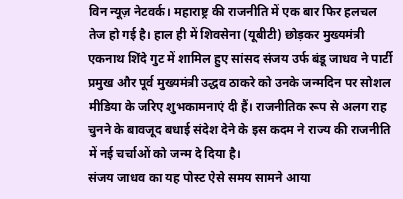विन न्यूज़ नेटवर्क। महाराष्ट्र की राजनीति में एक बार फिर हलचल तेज हो गई है। हाल ही में शिवसेना (यूबीटी) छोड़कर मुख्यमंत्री एकनाथ शिंदे गुट में शामिल हुए सांसद संजय उर्फ बंडू जाधव ने पार्टी प्रमुख और पूर्व मुख्यमंत्री उद्धव ठाकरे को उनके जन्मदिन पर सोशल मीडिया के जरिए शुभकामनाएं दी हैं। राजनीतिक रूप से अलग राह चुनने के बावजूद बधाई संदेश देने के इस कदम ने राज्य की राजनीति में नई चर्चाओं को जन्म दे दिया है।
संजय जाधव का यह पोस्ट ऐसे समय सामने आया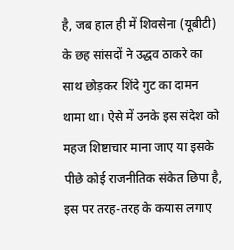है, जब हाल ही में शिवसेना (यूबीटी) के छह सांसदों ने उद्धव ठाकरे का साथ छोड़कर शिंदे गुट का दामन थामा था। ऐसे में उनके इस संदेश को महज शिष्टाचार माना जाए या इसके पीछे कोई राजनीतिक संकेत छिपा है, इस पर तरह-तरह के कयास लगाए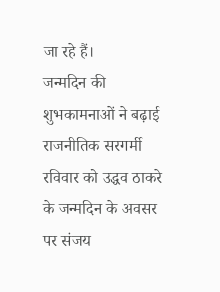जा रहे हैं।
जन्मदिन की शुभकामनाओं ने बढ़ाई राजनीतिक सरगर्मी
रविवार को उद्धव ठाकरे के जन्मदिन के अवसर पर संजय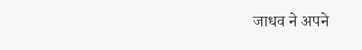जाधव ने अपने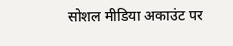सोशल मीडिया अकाउंट पर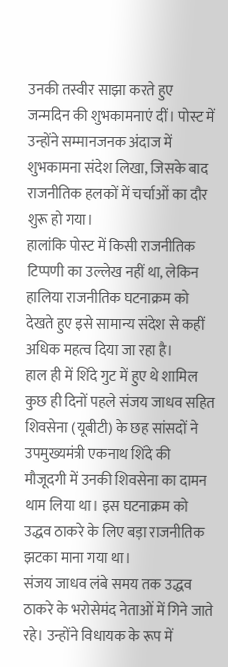उनकी तस्वीर साझा करते हुए जन्मदिन की शुभकामनाएं दीं। पोस्ट में उन्होंने सम्मानजनक अंदाज में शुभकामना संदेश लिखा, जिसके बाद राजनीतिक हलकों में चर्चाओं का दौर शुरू हो गया।
हालांकि पोस्ट में किसी राजनीतिक टिप्पणी का उल्लेख नहीं था, लेकिन हालिया राजनीतिक घटनाक्रम को देखते हुए इसे सामान्य संदेश से कहीं अधिक महत्व दिया जा रहा है।
हाल ही में शिंदे गुट में हुए थे शामिल
कुछ ही दिनों पहले संजय जाधव सहित शिवसेना (यूबीटी) के छह सांसदों ने उपमुख्यमंत्री एकनाथ शिंदे की मौजूदगी में उनकी शिवसेना का दामन थाम लिया था। इस घटनाक्रम को उद्धव ठाकरे के लिए बड़ा राजनीतिक झटका माना गया था।
संजय जाधव लंबे समय तक उद्धव ठाकरे के भरोसेमंद नेताओं में गिने जाते रहे। उन्होंने विधायक के रूप में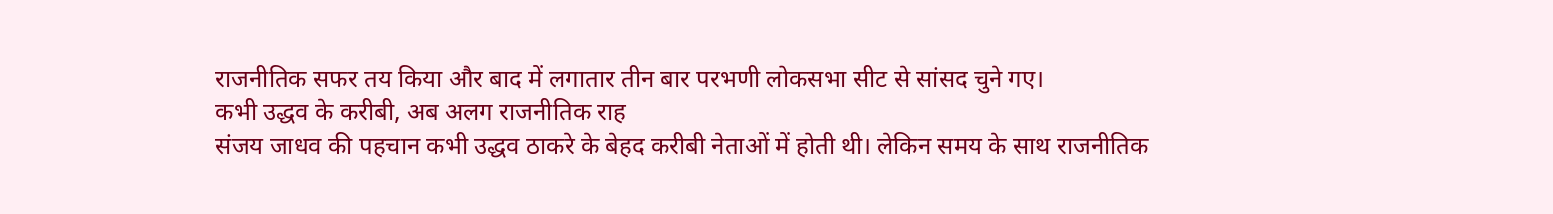राजनीतिक सफर तय किया और बाद में लगातार तीन बार परभणी लोकसभा सीट से सांसद चुने गए।
कभी उद्धव के करीबी, अब अलग राजनीतिक राह
संजय जाधव की पहचान कभी उद्धव ठाकरे के बेहद करीबी नेताओं में होती थी। लेकिन समय के साथ राजनीतिक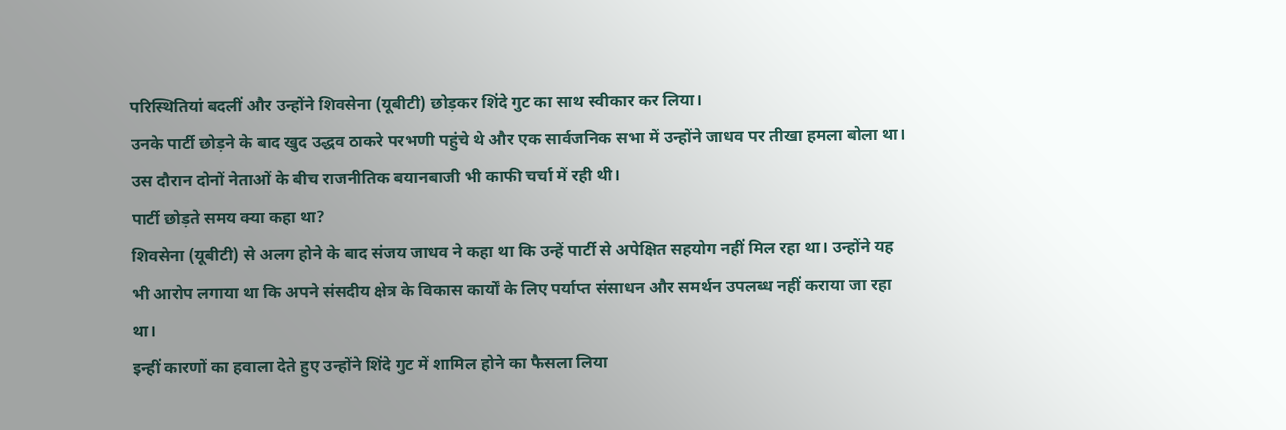परिस्थितियां बदलीं और उन्होंने शिवसेना (यूबीटी) छोड़कर शिंदे गुट का साथ स्वीकार कर लिया।
उनके पार्टी छोड़ने के बाद खुद उद्धव ठाकरे परभणी पहुंचे थे और एक सार्वजनिक सभा में उन्होंने जाधव पर तीखा हमला बोला था। उस दौरान दोनों नेताओं के बीच राजनीतिक बयानबाजी भी काफी चर्चा में रही थी।
पार्टी छोड़ते समय क्या कहा था?
शिवसेना (यूबीटी) से अलग होने के बाद संजय जाधव ने कहा था कि उन्हें पार्टी से अपेक्षित सहयोग नहीं मिल रहा था। उन्होंने यह भी आरोप लगाया था कि अपने संसदीय क्षेत्र के विकास कार्यों के लिए पर्याप्त संसाधन और समर्थन उपलब्ध नहीं कराया जा रहा था।
इन्हीं कारणों का हवाला देते हुए उन्होंने शिंदे गुट में शामिल होने का फैसला लिया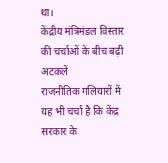था।
केंद्रीय मंत्रिमंडल विस्तार की चर्चाओं के बीच बढ़ी अटकलें
राजनीतिक गलियारों में यह भी चर्चा है कि केंद्र सरकार के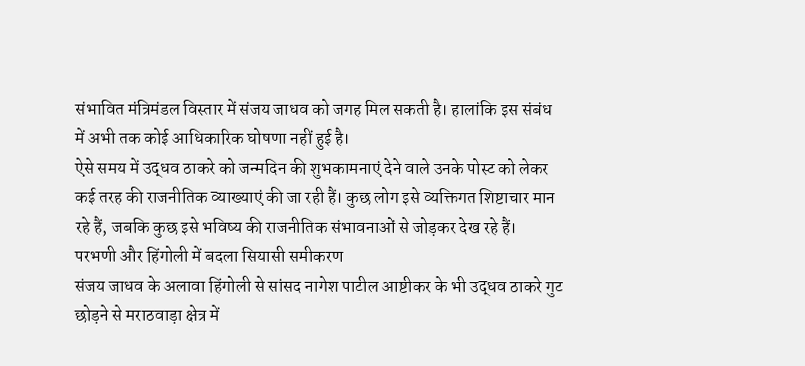संभावित मंत्रिमंडल विस्तार में संजय जाधव को जगह मिल सकती है। हालांकि इस संबंध में अभी तक कोई आधिकारिक घोषणा नहीं हुई है।
ऐसे समय में उद्धव ठाकरे को जन्मदिन की शुभकामनाएं देने वाले उनके पोस्ट को लेकर कई तरह की राजनीतिक व्याख्याएं की जा रही हैं। कुछ लोग इसे व्यक्तिगत शिष्टाचार मान रहे हैं, जबकि कुछ इसे भविष्य की राजनीतिक संभावनाओं से जोड़कर देख रहे हैं।
परभणी और हिंगोली में बदला सियासी समीकरण
संजय जाधव के अलावा हिंगोली से सांसद नागेश पाटील आष्टीकर के भी उद्धव ठाकरे गुट छोड़ने से मराठवाड़ा क्षेत्र में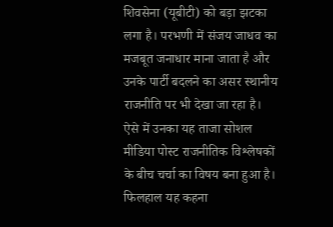शिवसेना (यूबीटी) को बड़ा झटका लगा है। परभणी में संजय जाधव का मजबूत जनाधार माना जाता है और उनके पार्टी बदलने का असर स्थानीय राजनीति पर भी देखा जा रहा है।
ऐसे में उनका यह ताजा सोशल मीडिया पोस्ट राजनीतिक विश्लेषकों के बीच चर्चा का विषय बना हुआ है। फिलहाल यह कहना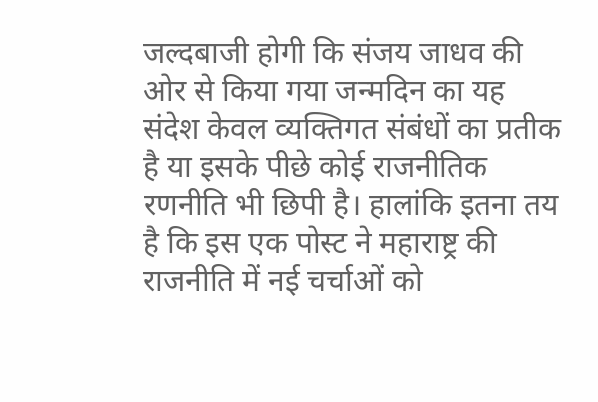जल्दबाजी होगी कि संजय जाधव की ओर से किया गया जन्मदिन का यह संदेश केवल व्यक्तिगत संबंधों का प्रतीक है या इसके पीछे कोई राजनीतिक रणनीति भी छिपी है। हालांकि इतना तय है कि इस एक पोस्ट ने महाराष्ट्र की राजनीति में नई चर्चाओं को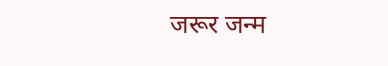जरूर जन्म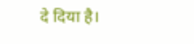दे दिया है।